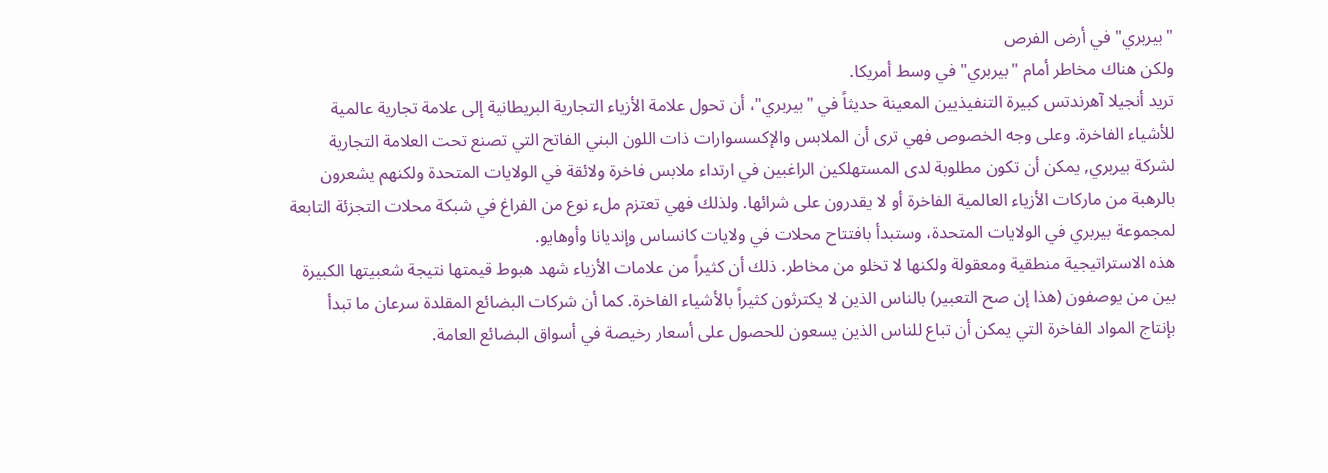"بيربري" في أرض الفرص
ولكن هناك مخاطر أمام "بيربري" في وسط أمريكا.
تريد أنجيلا آهرندتس كبيرة التنفيذيين المعينة حديثاً في "بيربري"، أن تحول علامة الأزياء التجارية البريطانية إلى علامة تجارية عالمية للأشياء الفاخرة. وعلى وجه الخصوص فهي ترى أن الملابس والإكسسوارات ذات اللون البني الفاتح التي تصنع تحت العلامة التجارية لشركة بيربري, يمكن أن تكون مطلوبة لدى المستهلكين الراغبين في ارتداء ملابس فاخرة ولائقة في الولايات المتحدة ولكنهم يشعرون بالرهبة من ماركات الأزياء العالمية الفاخرة أو لا يقدرون على شرائها. ولذلك فهي تعتزم ملء نوع من الفراغ في شبكة محلات التجزئة التابعة لمجموعة بيربري في الولايات المتحدة، وستبدأ بافتتاح محلات في ولايات كانساس وإنديانا وأوهايو.
هذه الاستراتيجية منطقية ومعقولة ولكنها لا تخلو من مخاطر. ذلك أن كثيراً من علامات الأزياء شهد هبوط قيمتها نتيجة شعبيتها الكبيرة بين من يوصفون (هذا إن صح التعبير) بالناس الذين لا يكترثون كثيراً بالأشياء الفاخرة. كما أن شركات البضائع المقلدة سرعان ما تبدأ بإنتاج المواد الفاخرة التي يمكن أن تباع للناس الذين يسعون للحصول على أسعار رخيصة في أسواق البضائع العامة.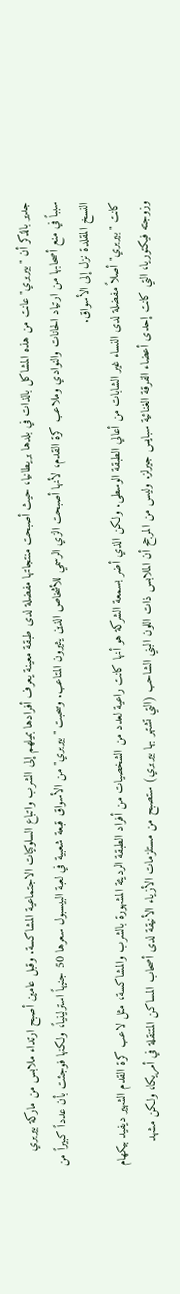جدير بالذكر أن "بيربري" عانت من هذه المشاكل بالذات في بلدها بريطانيا، حيث أصبحت منتجاتها مفضلة لدى طبقة معينة يعرف أفرادها بميلهم إلى الشرب واتباع السلوكيات الاجتماعية المشاكسة. وقبل عامين أصبح ارتداء ملابس من ماركة بيربري سبباً في منع أصحابها من ارتياد الحانات والنوادي وملاعب كرة القدم، لأنها أصبحت الزي الرسمي للأشخاص الذين يثيرون المتاعب. وسحبت "بيربري" من الأسواق قبعة شعبية في لعبة البيسبول سعرها 50 جنيهاً استرلينياً، ولكنها فوجئت بأن عدداً كبيراً من النسخ المقلدة نزل إلى الأسواق.
كانت "بيربري" أصلاً مفضلة لدى النساء غير الشابات من أعالي الطبقة الوسطى. ولكن الذي أضر بسمعة الشركة هو أنها كانت راعية لعدد من الشخصيات من أفراد الطبقة الرديئة المشهورة بالشرب والمشاكسة، مثل لاعب كرة القدم الشهير ديفيد بيكهام وزوجته فيكتوريا، التي كانت إحدى أعضاء الفرقة الغنائية سبايس جيرلز. وليس من المرجح أن الملابس ذات اللون البني الشاحب (التي تشتهر بها بيربري) ستصبح من مستلزمات الأزياء الأنيقة لدى أصحاب المساكن المتنقلة في أمريكا، ولكن مشهد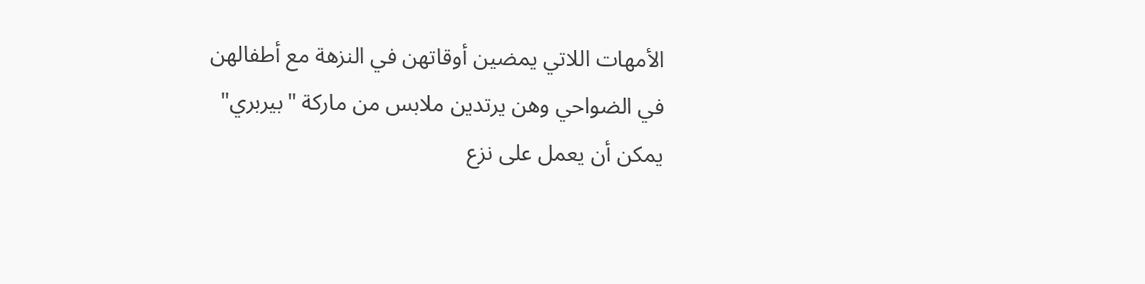الأمهات اللاتي يمضين أوقاتهن في النزهة مع أطفالهن في الضواحي وهن يرتدين ملابس من ماركة "بيربري" يمكن أن يعمل على نزع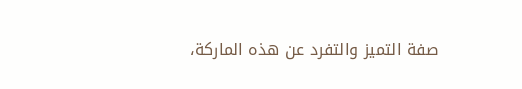صفة التميز والتفرد عن هذه الماركة،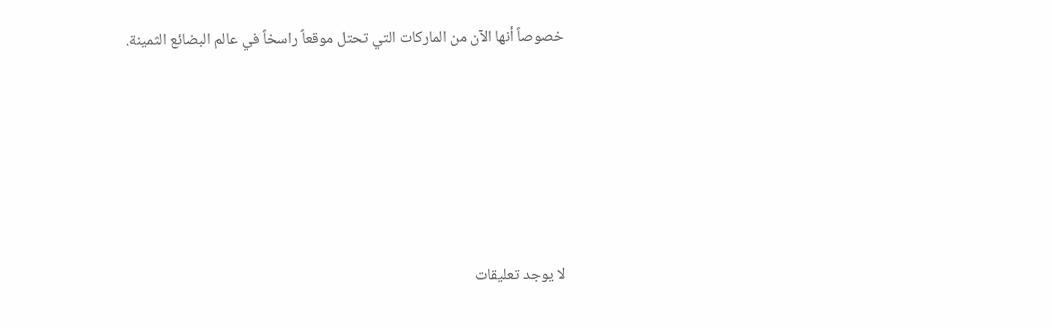خصوصاً أنها الآن من الماركات التي تحتل موقعاً راسخاً في عالم البضائع الثمينة.






لا يوجد تعليقات